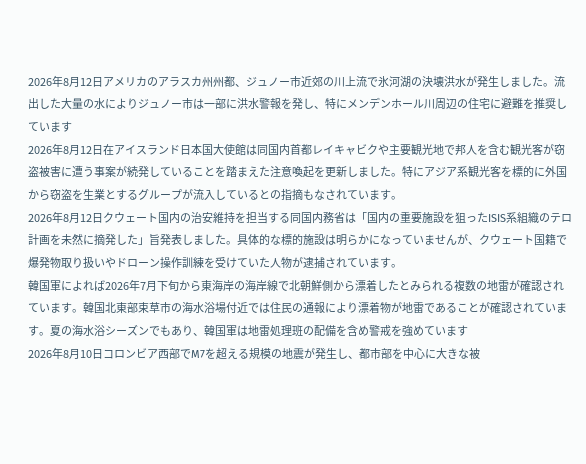2026年8月12日アメリカのアラスカ州州都、ジュノー市近郊の川上流で氷河湖の決壊洪水が発生しました。流出した大量の水によりジュノー市は一部に洪水警報を発し、特にメンデンホール川周辺の住宅に避難を推奨しています
2026年8月12日在アイスランド日本国大使館は同国内首都レイキャビクや主要観光地で邦人を含む観光客が窃盗被害に遭う事案が続発していることを踏まえた注意喚起を更新しました。特にアジア系観光客を標的に外国から窃盗を生業とするグループが流入しているとの指摘もなされています。
2026年8月12日クウェート国内の治安維持を担当する同国内務省は「国内の重要施設を狙ったISIS系組織のテロ計画を未然に摘発した」旨発表しました。具体的な標的施設は明らかになっていませんが、クウェート国籍で爆発物取り扱いやドローン操作訓練を受けていた人物が逮捕されています。
韓国軍によれば2026年7月下旬から東海岸の海岸線で北朝鮮側から漂着したとみられる複数の地雷が確認されています。韓国北東部束草市の海水浴場付近では住民の通報により漂着物が地雷であることが確認されています。夏の海水浴シーズンでもあり、韓国軍は地雷処理班の配備を含め警戒を強めています
2026年8月10日コロンビア西部でM7を超える規模の地震が発生し、都市部を中心に大きな被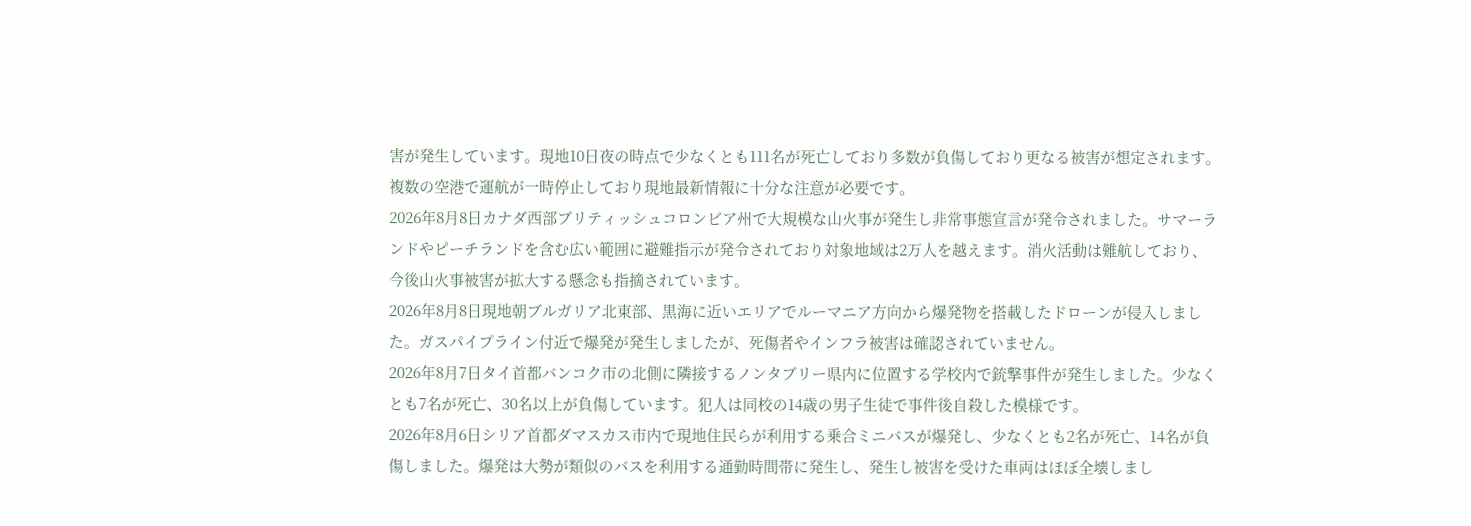害が発生しています。現地10日夜の時点で少なくとも111名が死亡しており多数が負傷しており更なる被害が想定されます。複数の空港で運航が一時停止しており現地最新情報に十分な注意が必要です。
2026年8月8日カナダ西部ブリティッシュコロンビア州で大規模な山火事が発生し非常事態宣言が発令されました。サマーランドやピーチランドを含む広い範囲に避難指示が発令されており対象地域は2万人を越えます。消火活動は難航しており、今後山火事被害が拡大する懸念も指摘されています。
2026年8月8日現地朝ブルガリア北東部、黒海に近いエリアでルーマニア方向から爆発物を搭載したドローンが侵入しました。ガスパイプライン付近で爆発が発生しましたが、死傷者やインフラ被害は確認されていません。
2026年8月7日タイ首都バンコク市の北側に隣接するノンタブリー県内に位置する学校内で銃撃事件が発生しました。少なくとも7名が死亡、30名以上が負傷しています。犯人は同校の14歳の男子生徒で事件後自殺した模様です。
2026年8月6日シリア首都ダマスカス市内で現地住民らが利用する乗合ミニバスが爆発し、少なくとも2名が死亡、14名が負傷しました。爆発は大勢が類似のバスを利用する通勤時間帯に発生し、発生し被害を受けた車両はほぼ全壊しまし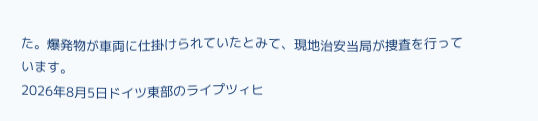た。爆発物が車両に仕掛けられていたとみて、現地治安当局が捜査を行っています。
2026年8月5日ドイツ東部のライプツィヒ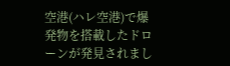空港(ハレ空港)で爆発物を搭載したドローンが発見されまし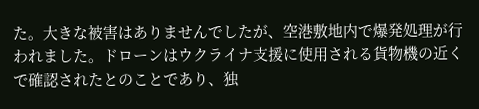た。大きな被害はありませんでしたが、空港敷地内で爆発処理が行われました。ドローンはウクライナ支援に使用される貨物機の近くで確認されたとのことであり、独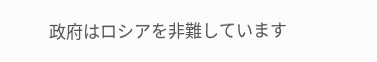政府はロシアを非難しています